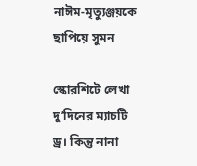নাঈম-মৃত্যুঞ্জয়কে ছাপিয়ে সুমন

স্কোরশিটে লেখা দু’দিনের ম্যাচটি ড্র। কিন্তু নানা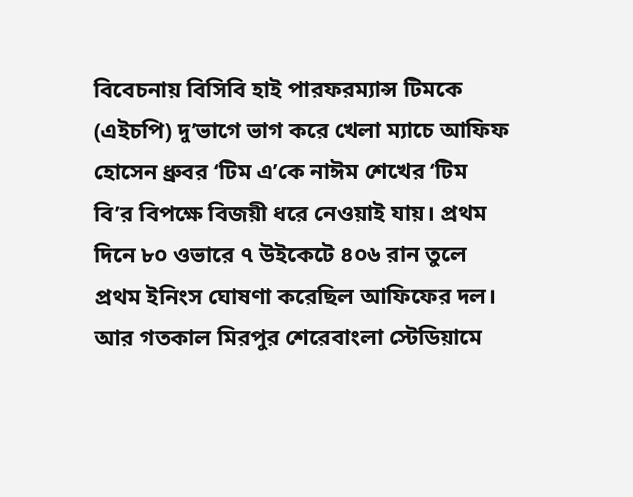বিবেচনায় বিসিবি হাই পারফরম্যান্স টিমকে (এইচপি) দু’ভাগে ভাগ করে খেলা ম্যাচে আফিফ হোসেন ধ্রুবর ‘টিম এ’কে নাঈম শেখের ‘টিম বি’র বিপক্ষে বিজয়ী ধরে নেওয়াই যায়। প্রথম দিনে ৮০ ওভারে ৭ উইকেটে ৪০৬ রান তুলে প্রথম ইনিংস ঘোষণা করেছিল আফিফের দল। আর গতকাল মিরপুর শেরেবাংলা স্টেডিয়ামে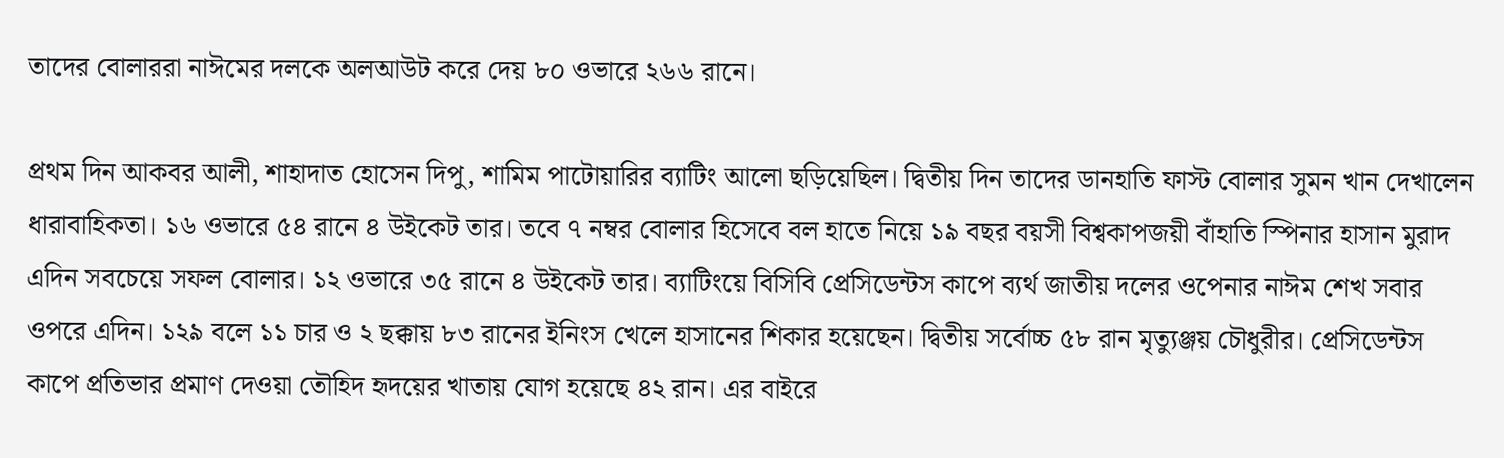তাদের বোলাররা নাঈমের দলকে অলআউট করে দেয় ৮০ ওভারে ২৬৬ রানে।

প্রথম দিন আকবর আলী, শাহাদাত হোসেন দিপু, শামিম পাটোয়ারির ব্যাটিং আলো ছড়িয়েছিল। দ্বিতীয় দিন তাদের ডানহাতি ফাস্ট বোলার সুমন খান দেখালেন ধারাবাহিকতা। ১৬ ওভারে ৫৪ রানে ৪ উইকেট তার। তবে ৭ নম্বর বোলার হিসেবে বল হাতে নিয়ে ১৯ বছর বয়সী বিশ্বকাপজয়ী বাঁহাতি স্পিনার হাসান মুরাদ এদিন সবচেয়ে সফল বোলার। ১২ ওভারে ৩৫ রানে ৪ উইকেট তার। ব্যাটিংয়ে বিসিবি প্রেসিডেন্টস কাপে ব্যর্থ জাতীয় দলের ওপেনার নাঈম শেখ সবার ওপরে এদিন। ১২৯ বলে ১১ চার ও ২ ছক্কায় ৮৩ রানের ইনিংস খেলে হাসানের শিকার হয়েছেন। দ্বিতীয় সর্বোচ্চ ৫৮ রান মৃত্যুঞ্জয় চৌধুরীর। প্রেসিডেন্টস কাপে প্রতিভার প্রমাণ দেওয়া তৌহিদ হৃদয়ের খাতায় যোগ হয়েছে ৪২ রান। এর বাইরে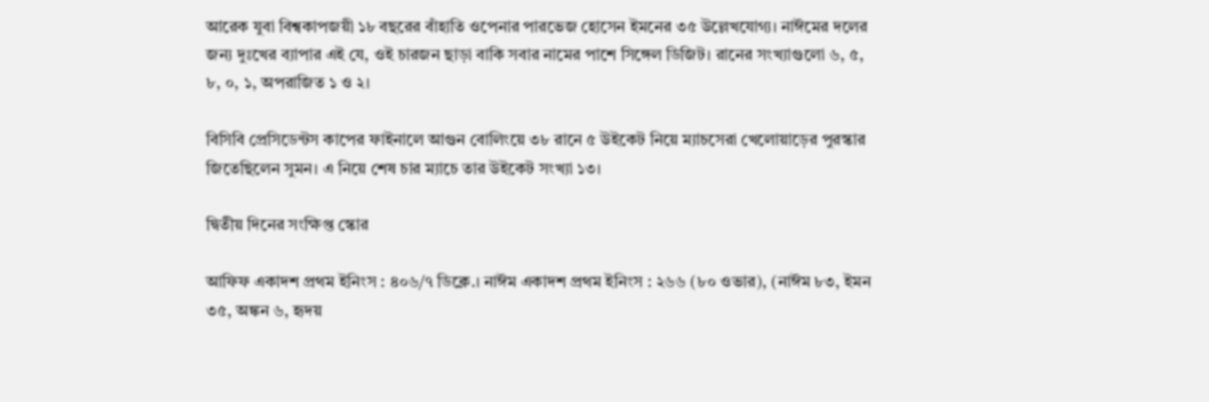আরেক যুবা বিশ্বকাপজয়ী ১৮ বছরের বাঁহাতি ওপেনার পারভেজ হোসেন ইমনের ৩৫ উল্লেখযোগ্য। নাঈমের দলের জন্য দুঃখের ব্যাপার এই যে, ওই চারজন ছাড়া বাকি সবার নামের পাশে সিঙ্গেল ডিজিট। রানের সংখ্যাগুলো ৬, ৫, ৮, ০, ১, অপরাজিত ১ ও ২।

বিসিবি প্রেসিডেন্টস কাপের ফাইনালে আগুন বোলিংয়ে ৩৮ রানে ৫ উইকেট নিয়ে ম্যাচসেরা খেলোয়াড়ের পুরস্কার জিতেছিলেন সুমন। এ নিয়ে শেষ চার ম্যাচে তার উইকেট সংখ্যা ১৩।

দ্বিতীয় দিনের সংক্ষিপ্ত স্কোর

আফিফ একাদশ প্রথম ইনিংস : ৪০৬/৭ ডিক্লে.। নাঈম একাদশ প্রথম ইনিংস : ২৬৬ (৮০ ওভার), (নাঈম ৮৩, ইমন ৩৫, অঙ্কন ৬, হৃদয়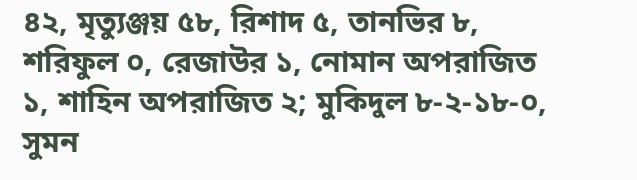৪২, মৃত্যুঞ্জয় ৫৮, রিশাদ ৫, তানভির ৮, শরিফুল ০, রেজাউর ১, নোমান অপরাজিত ১, শাহিন অপরাজিত ২; মুকিদুল ৮-২-১৮-০, সুমন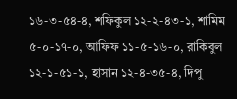১৬-৩-৫৪-৪, শফিকুল ১২-২-৪৩-১, শামিম ৫-০-১৭-০, আফিফ ১১-৫-১৬-০, রাকিবুল ১২-১-৫১-১, হাসান ১২-৪-৩৫-৪, দিপু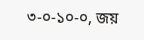৩-০-১০-০, জয়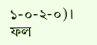১-০-২-০)। ফল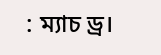: ম্যাচ ড্র।